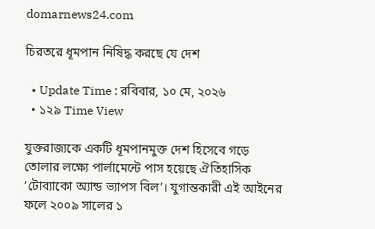domarnews24.com

চিরতরে ধূমপান নিষিদ্ধ করছে যে দেশ

  • Update Time : রবিবার, ১০ মে, ২০২৬
  • ১২৯ Time View

যুক্তরাজ্যকে একটি ধূমপানমুক্ত দেশ হিসেবে গড়ে তোলার লক্ষ্যে পার্লামেন্টে পাস হয়েছে ঐতিহাসিক ‘টোব্যাকো অ্যান্ড ভ্যাপস বিল’। যুগান্তকারী এই আইনের ফলে ২০০৯ সালের ১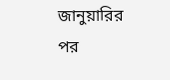জানুয়ারির পর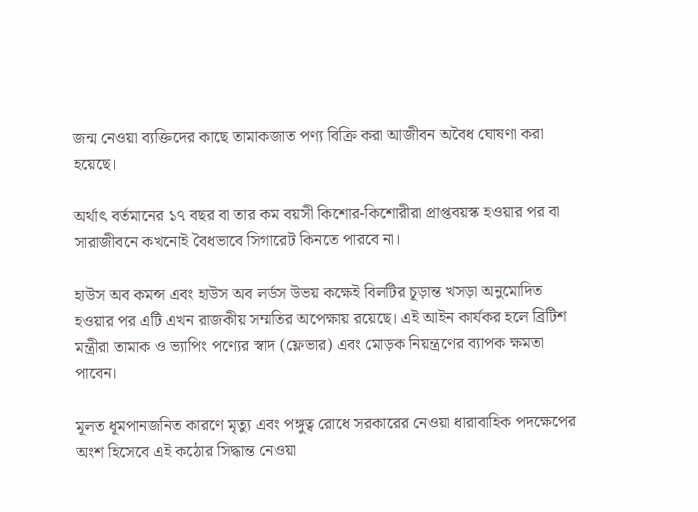জন্ম নেওয়া ব্যক্তিদের কাছে তামাকজাত পণ্য বিক্রি করা আজীবন অবৈধ ঘোষণা করা হয়েছে।

অর্থাৎ বর্তমানের ১৭ বছর বা তার কম বয়সী কিশোর-কিশোরীরা প্রাপ্তবয়স্ক হওয়ার পর বা সারাজীবনে কখনোই বৈধভাবে সিগারেট কিনতে পারবে না।

হাউস অব কমন্স এবং হাউস অব লর্ডস উভয় কক্ষেই বিলটির চূড়ান্ত খসড়া অনুমোদিত হওয়ার পর এটি এখন রাজকীয় সম্মতির অপেক্ষায় রয়েছে। এই আইন কার্যকর হলে ব্রিটিশ মন্ত্রীরা তামাক ও ভ্যাপিং পণ্যের স্বাদ (ফ্লেভার) এবং মোড়ক নিয়ন্ত্রণের ব্যাপক ক্ষমতা পাবেন।

মূলত ধূমপানজনিত কারণে মৃত্যু এবং পঙ্গুত্ব রোধে সরকারের নেওয়া ধারাবাহিক পদক্ষেপের অংশ হিসেবে এই কঠোর সিদ্ধান্ত নেওয়া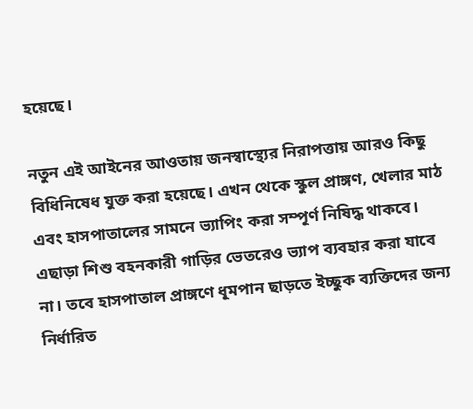হয়েছে।

নতুন এই আইনের আওতায় জনস্বাস্থ্যের নিরাপত্তায় আরও কিছু বিধিনিষেধ যুক্ত করা হয়েছে। এখন থেকে স্কুল প্রাঙ্গণ, খেলার মাঠ এবং হাসপাতালের সামনে ভ্যাপিং করা সম্পূর্ণ নিষিদ্ধ থাকবে। এছাড়া শিশু বহনকারী গাড়ির ভেতরেও ভ্যাপ ব্যবহার করা যাবে না। তবে হাসপাতাল প্রাঙ্গণে ধূমপান ছাড়তে ইচ্ছুক ব্যক্তিদের জন্য নির্ধারিত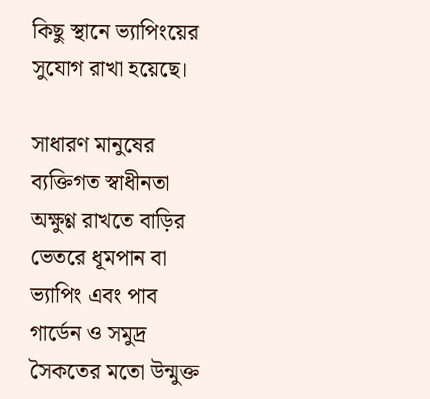কিছু স্থানে ভ্যাপিংয়ের সুযোগ রাখা হয়েছে।

সাধারণ মানুষের ব্যক্তিগত স্বাধীনতা অক্ষুণ্ণ রাখতে বাড়ির ভেতরে ধূমপান বা ভ্যাপিং এবং পাব গার্ডেন ও সমুদ্র সৈকতের মতো উন্মুক্ত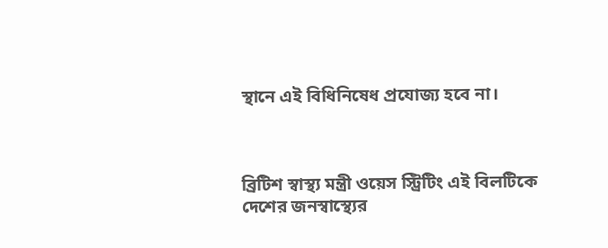স্থানে এই বিধিনিষেধ প্রযোজ্য হবে না।



ব্রিটিশ স্বাস্থ্য মন্ত্রী ওয়েস স্ট্রিটিং এই বিলটিকে দেশের জনস্বাস্থ্যের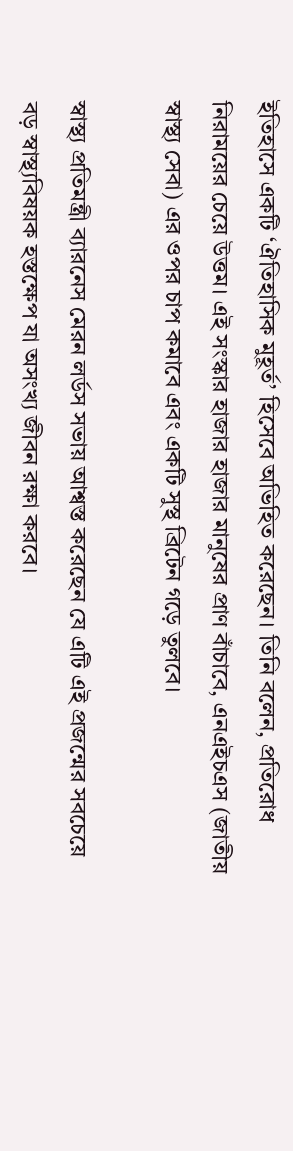ইতিহাসে একটি ‘ঐতিহাসিক মুহূর্ত’ হিসেবে অভিহিত করেছেন। তিনি বলেন, প্রতিরোধ নিরাময়ের চেয়ে উত্তম। এই সংস্কার হাজার হাজার মানুষের প্রাণ বাঁচাবে, এনএইচএস (জাতীয় স্বাস্থ্য সেবা) এর ওপর চাপ কমাবে এবং একটি সুস্থ ব্রিটেন গড়ে তুলবে।

স্বাস্থ্য প্রতিমন্ত্রী ব্যারনেস মেরন লর্ডস সভায় আশ্বস্ত করেছেন যে এটি এই প্রজন্মের সবচেয়ে বড় স্বাস্থ্যবিষয়ক হস্তক্ষেপ যা অসংখ্য জীবন রক্ষা করবে।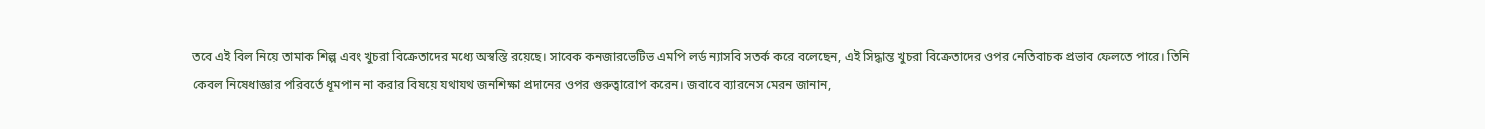তবে এই বিল নিয়ে তামাক শিল্প এবং খুচরা বিক্রেতাদের মধ্যে অস্বস্তি রয়েছে। সাবেক কনজারভেটিভ এমপি লর্ড ন্যাসবি সতর্ক করে বলেছেন, এই সিদ্ধান্ত খুচরা বিক্রেতাদের ওপর নেতিবাচক প্রভাব ফেলতে পারে। তিনি কেবল নিষেধাজ্ঞার পরিবর্তে ধূমপান না করার বিষয়ে যথাযথ জনশিক্ষা প্রদানের ওপর গুরুত্বারোপ করেন। জবাবে ব্যারনেস মেরন জানান,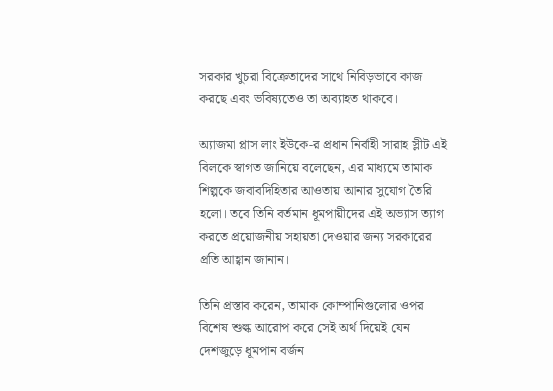সরকার খুচরা বিক্রেতাদের সাথে নিবিড়ভাবে কাজ করছে এবং ভবিষ্যতেও তা অব্যাহত থাকবে।

অ্যাজমা প্লাস লাং ইউকে-র প্রধান নির্বাহী সারাহ স্লীট এই বিলকে স্বাগত জানিয়ে বলেছেন, এর মাধ্যমে তামাক শিল্পকে জবাবদিহিতার আওতায় আনার সুযোগ তৈরি হলো। তবে তিনি বর্তমান ধূমপায়ীদের এই অভ্যাস ত্যাগ করতে প্রয়োজনীয় সহায়তা দেওয়ার জন্য সরকারের প্রতি আহ্বান জানান।

তিনি প্রস্তাব করেন, তামাক কোম্পানিগুলোর ওপর বিশেষ শুল্ক আরোপ করে সেই অর্থ দিয়েই যেন দেশজুড়ে ধূমপান বর্জন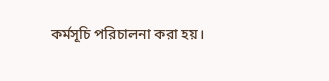কর্মসূচি পরিচালনা করা হয়।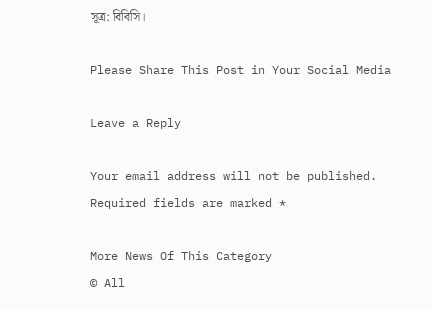সূত্র: বিবিসি।

Please Share This Post in Your Social Media

Leave a Reply

Your email address will not be published. Required fields are marked *

More News Of This Category
© All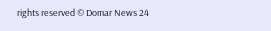rights reserved © Domar News 24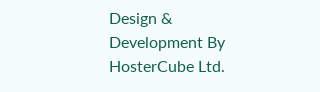Design & Development By HosterCube Ltd.